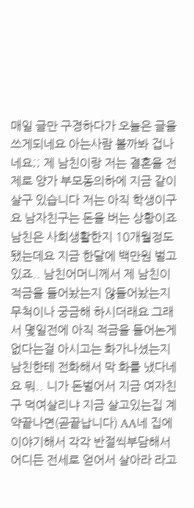매일 글만 구경하다가 오늘은 글을 쓰게되네요 아는사람 볼까봐 겁나네요;; 제 남친이랑 저는 결혼을 전제로 양가 부모동의하에 지금 같이 살구 있습니다 저는 아직 학생이구요 남자친구는 돈을 버는 상황이죠 남친은 사회생활한지 10개월정도 됐는데요 지금 한달에 백만원 벌고 있죠.. 남친어머니께서 제 남친이 적금을 들어놨는지 않들어놨는지 무척이나 궁금해 하시더래요 그래서 몇일전에 아직 적금을 들어논게 없다는걸 아시고는 화가나셨는지 남친한테 전화해서 막 화를 냈다네요 뭐.. 니가 돈벌어서 지금 여자친구 먹여살리냐 지금 살고있는집 계약끝나면(곧끝납니다) AA네 집에 이야기해서 각각 반절씩부담해서 어디든 전세로 얻어서 살아라 라고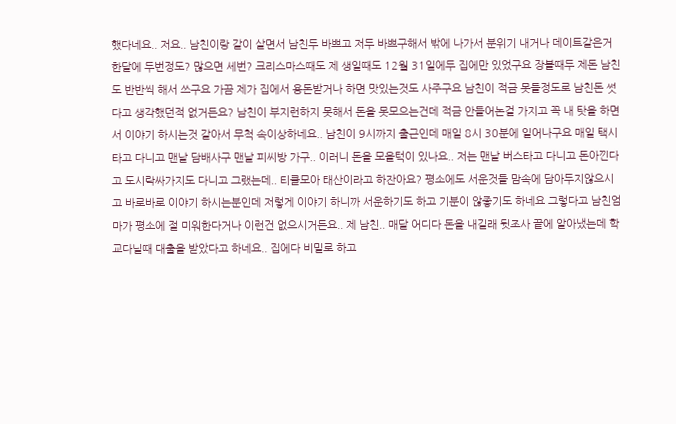했다네요.. 저요.. 남친이랑 같이 살면서 남친두 바쁘고 저두 바쁘구해서 밖에 나가서 분위기 내거나 데이트같은거 한달에 두번정도? 많으면 세번? 크리스마스때도 제 생일때도 12월 31일에두 집에만 있었구요 장볼때두 제돈 남친도 반반씩 해서 쓰구요 가끔 제가 집에서 용돈받거나 하면 맛있는것도 사주구요 남친이 적금 못들정도로 남친돈 썻다고 생각했던적 없거든요? 남친이 부지런하지 못해서 돈을 못모으는건데 적금 안들어논걸 가지고 꼭 내 탓을 하면서 이야기 하시는것 같아서 무척 속이상하네요.. 남친이 9시까지 출근인데 매일 8시 30분에 일어나구요 매일 택시타고 다니고 맨날 담배사구 맨날 피씨방 가구.. 이러니 돈을 모을턱이 있나요.. 저는 맨날 버스타고 다니고 돈아낀다고 도시락싸가지도 다니고 그랬는데.. 티클모아 태산이라고 하잔아요? 평소에도 서운것들 맘속에 담아두지않으시고 바로바로 이야기 하시는분인데 저렇게 이야기 하니까 서운하기도 하고 기분이 않좋기도 하네요 그렇다고 남친엄마가 평소에 절 미워한다거나 이런건 없으시거든요.. 제 남친.. 매달 어디다 돈을 내길래 뒷조사 끝에 알아냈는데 학교다닐때 대출을 받았다고 하네요.. 집에다 비밀로 하고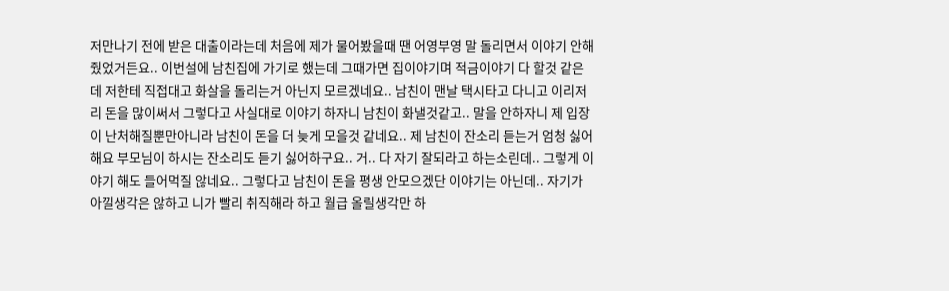저만나기 전에 받은 대출이라는데 처음에 제가 물어봤을때 땐 어영부영 말 돌리면서 이야기 안해줬었거든요.. 이번설에 남친집에 가기로 했는데 그때가면 집이야기며 적금이야기 다 할것 같은데 저한테 직접대고 화살을 돌리는거 아닌지 모르겠네요.. 남친이 맨날 택시타고 다니고 이리저리 돈을 많이써서 그렇다고 사실대로 이야기 하자니 남친이 화낼것같고.. 말을 안하자니 제 입장이 난처해질뿐만아니라 남친이 돈을 더 늦게 모을것 같네요.. 제 남친이 잔소리 듣는거 엄청 싫어해요 부모님이 하시는 잔소리도 듣기 싫어하구요.. 거.. 다 자기 잘되라고 하는소린데.. 그렇게 이야기 해도 들어먹질 않네요.. 그렇다고 남친이 돈을 평생 안모으겠단 이야기는 아닌데.. 자기가 아낄생각은 않하고 니가 빨리 취직해라 하고 월급 올릴생각만 하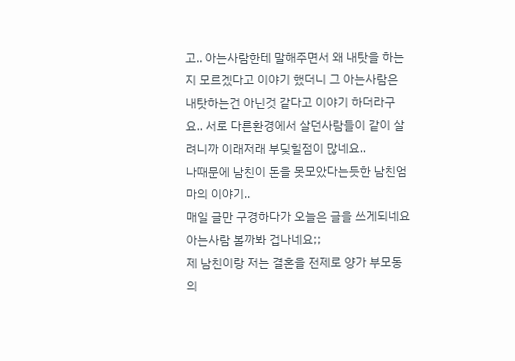고.. 아는사람한테 말해주면서 왜 내탓을 하는지 모르겠다고 이야기 했더니 그 아는사람은 내탓하는건 아닌것 같다고 이야기 하더라구요.. 서로 다른환경에서 살던사람들이 같이 살려니까 이래저래 부딪힐점이 많네요..
나때문에 남친이 돈을 못모았다는듯한 남친엄마의 이야기..
매일 글만 구경하다가 오늘은 글을 쓰게되네요
아는사람 볼까봐 겁나네요;;
제 남친이랑 저는 결혼을 전제로 양가 부모동의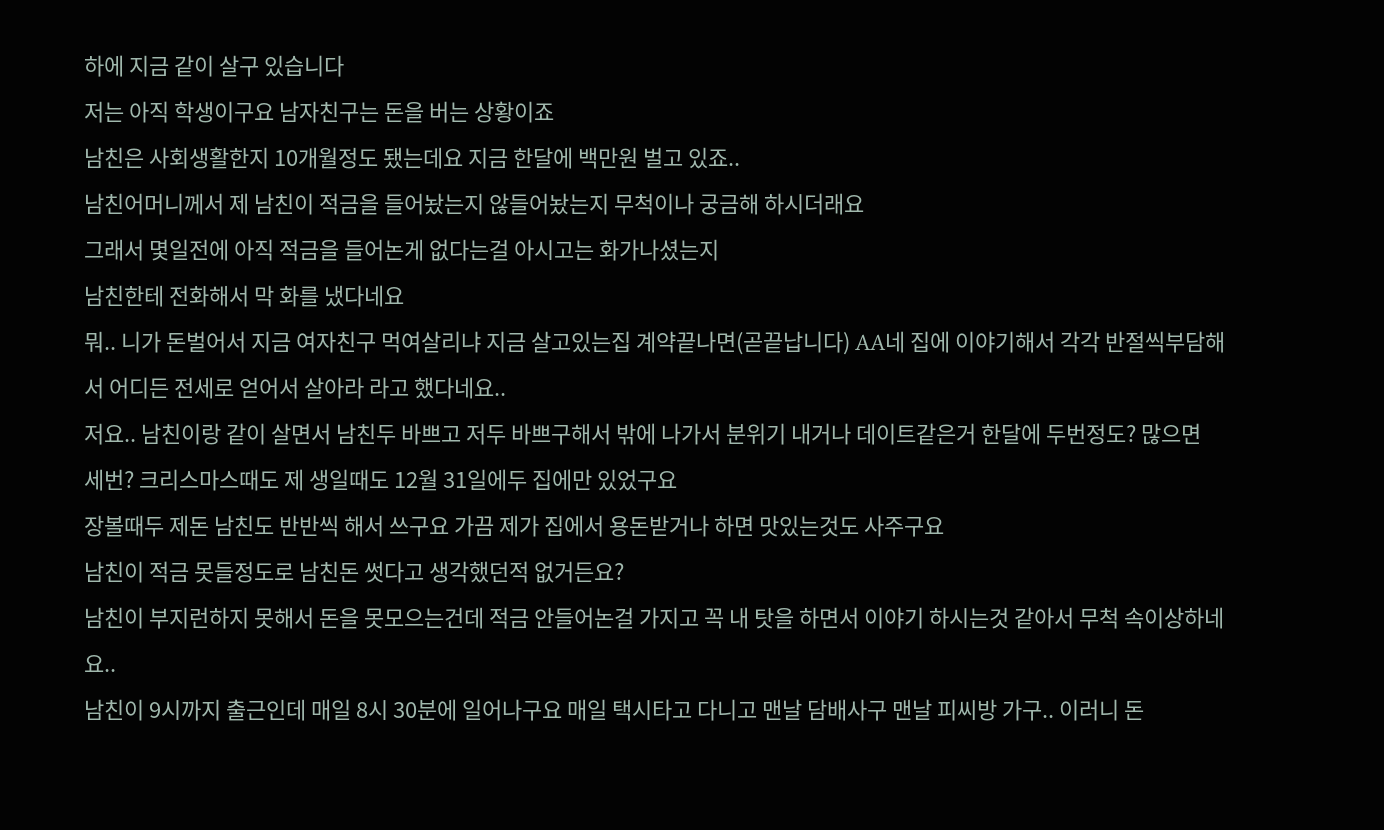하에 지금 같이 살구 있습니다
저는 아직 학생이구요 남자친구는 돈을 버는 상황이죠
남친은 사회생활한지 10개월정도 됐는데요 지금 한달에 백만원 벌고 있죠..
남친어머니께서 제 남친이 적금을 들어놨는지 않들어놨는지 무척이나 궁금해 하시더래요
그래서 몇일전에 아직 적금을 들어논게 없다는걸 아시고는 화가나셨는지
남친한테 전화해서 막 화를 냈다네요
뭐.. 니가 돈벌어서 지금 여자친구 먹여살리냐 지금 살고있는집 계약끝나면(곧끝납니다) AA네 집에 이야기해서 각각 반절씩부담해서 어디든 전세로 얻어서 살아라 라고 했다네요..
저요.. 남친이랑 같이 살면서 남친두 바쁘고 저두 바쁘구해서 밖에 나가서 분위기 내거나 데이트같은거 한달에 두번정도? 많으면 세번? 크리스마스때도 제 생일때도 12월 31일에두 집에만 있었구요
장볼때두 제돈 남친도 반반씩 해서 쓰구요 가끔 제가 집에서 용돈받거나 하면 맛있는것도 사주구요
남친이 적금 못들정도로 남친돈 썻다고 생각했던적 없거든요?
남친이 부지런하지 못해서 돈을 못모으는건데 적금 안들어논걸 가지고 꼭 내 탓을 하면서 이야기 하시는것 같아서 무척 속이상하네요..
남친이 9시까지 출근인데 매일 8시 30분에 일어나구요 매일 택시타고 다니고 맨날 담배사구 맨날 피씨방 가구.. 이러니 돈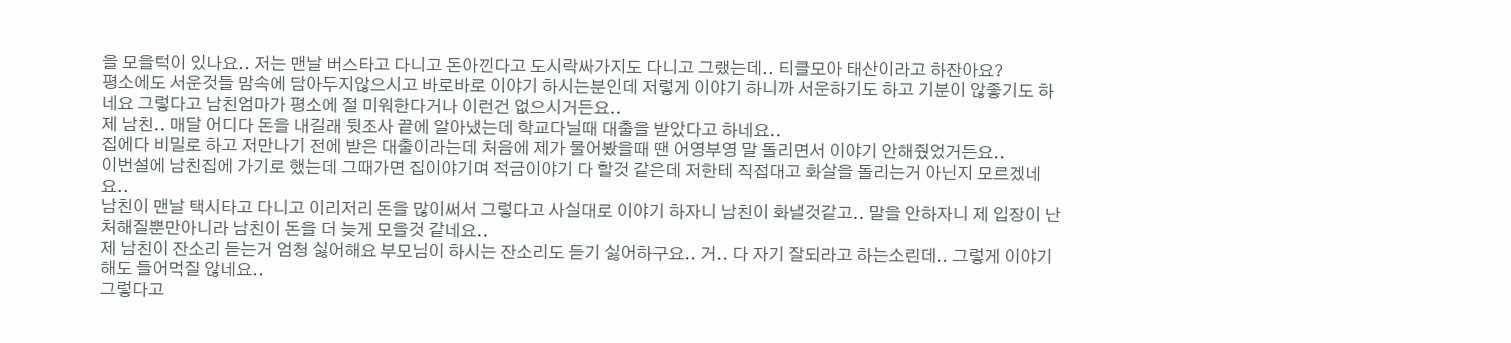을 모을턱이 있나요.. 저는 맨날 버스타고 다니고 돈아낀다고 도시락싸가지도 다니고 그랬는데.. 티클모아 태산이라고 하잔아요?
평소에도 서운것들 맘속에 담아두지않으시고 바로바로 이야기 하시는분인데 저렇게 이야기 하니까 서운하기도 하고 기분이 않좋기도 하네요 그렇다고 남친엄마가 평소에 절 미워한다거나 이런건 없으시거든요..
제 남친.. 매달 어디다 돈을 내길래 뒷조사 끝에 알아냈는데 학교다닐때 대출을 받았다고 하네요..
집에다 비밀로 하고 저만나기 전에 받은 대출이라는데 처음에 제가 물어봤을때 땐 어영부영 말 돌리면서 이야기 안해줬었거든요..
이번설에 남친집에 가기로 했는데 그때가면 집이야기며 적금이야기 다 할것 같은데 저한테 직접대고 화살을 돌리는거 아닌지 모르겠네요..
남친이 맨날 택시타고 다니고 이리저리 돈을 많이써서 그렇다고 사실대로 이야기 하자니 남친이 화낼것같고.. 말을 안하자니 제 입장이 난처해질뿐만아니라 남친이 돈을 더 늦게 모을것 같네요..
제 남친이 잔소리 듣는거 엄청 싫어해요 부모님이 하시는 잔소리도 듣기 싫어하구요.. 거.. 다 자기 잘되라고 하는소린데.. 그렇게 이야기 해도 들어먹질 않네요..
그렇다고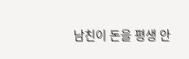남친이 돈을 평생 안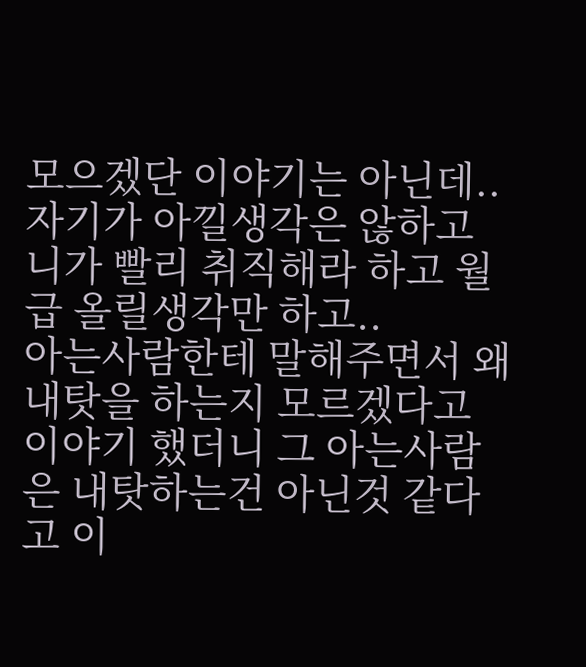모으겠단 이야기는 아닌데.. 자기가 아낄생각은 않하고 니가 빨리 취직해라 하고 월급 올릴생각만 하고..
아는사람한테 말해주면서 왜 내탓을 하는지 모르겠다고 이야기 했더니 그 아는사람은 내탓하는건 아닌것 같다고 이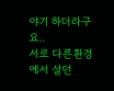야기 하더라구요..
서로 다른환경에서 살던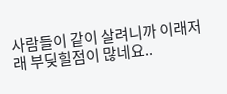사람들이 같이 살려니까 이래저래 부딪힐점이 많네요..